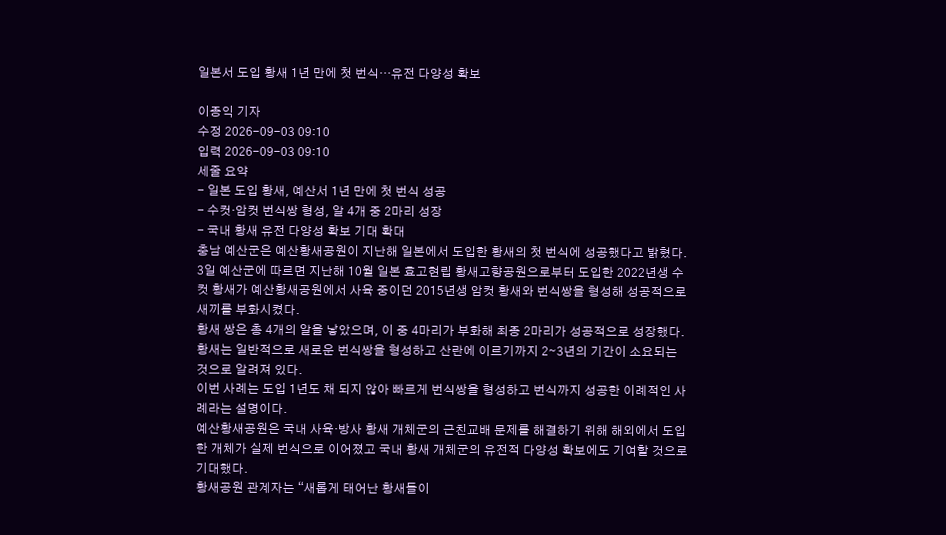일본서 도입 황새 1년 만에 첫 번식…유전 다양성 확보

이종익 기자
수정 2026-09-03 09:10
입력 2026-09-03 09:10
세줄 요약
- 일본 도입 황새, 예산서 1년 만에 첫 번식 성공
- 수컷·암컷 번식쌍 형성, 알 4개 중 2마리 성장
- 국내 황새 유전 다양성 확보 기대 확대
충남 예산군은 예산황새공원이 지난해 일본에서 도입한 황새의 첫 번식에 성공했다고 밝혔다.
3일 예산군에 따르면 지난해 10월 일본 효고현립 황새고향공원으로부터 도입한 2022년생 수컷 황새가 예산황새공원에서 사육 중이던 2015년생 암컷 황새와 번식쌍을 형성해 성공적으로 새끼를 부화시켰다.
황새 쌍은 총 4개의 알을 낳았으며, 이 중 4마리가 부화해 최종 2마리가 성공적으로 성장했다.
황새는 일반적으로 새로운 번식쌍을 형성하고 산란에 이르기까지 2∼3년의 기간이 소요되는 것으로 알려져 있다.
이번 사례는 도입 1년도 채 되지 않아 빠르게 번식쌍을 형성하고 번식까지 성공한 이례적인 사례라는 설명이다.
예산황새공원은 국내 사육·방사 황새 개체군의 근친교배 문제를 해결하기 위해 해외에서 도입한 개체가 실제 번식으로 이어졌고 국내 황새 개체군의 유전적 다양성 확보에도 기여할 것으로 기대했다.
황새공원 관계자는 “새롭게 태어난 황새들이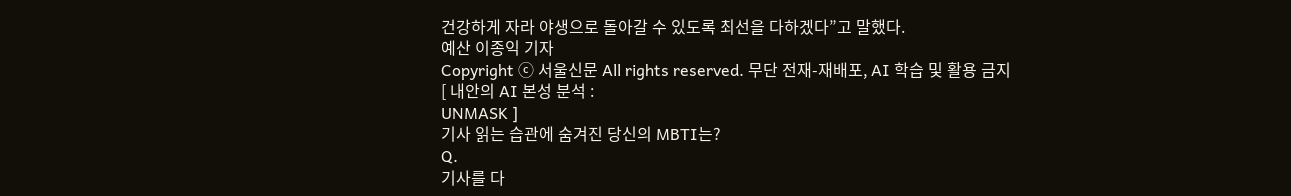건강하게 자라 야생으로 돌아갈 수 있도록 최선을 다하겠다”고 말했다.
예산 이종익 기자
Copyright ⓒ 서울신문 All rights reserved. 무단 전재-재배포, AI 학습 및 활용 금지
[ 내안의 AI 본성 분석 :
UNMASK ]
기사 읽는 습관에 숨겨진 당신의 MBTI는?
Q.
기사를 다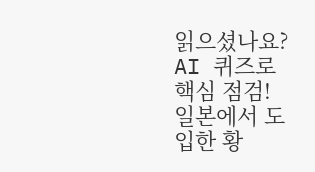읽으셨나요? AI 퀴즈로 핵심 점검!
일본에서 도입한 황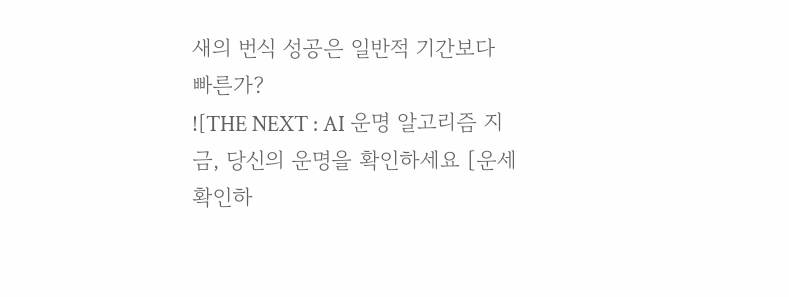새의 번식 성공은 일반적 기간보다 빠른가?
![THE NEXT : AI 운명 알고리즘 지금, 당신의 운명을 확인하세요 [운세 확인하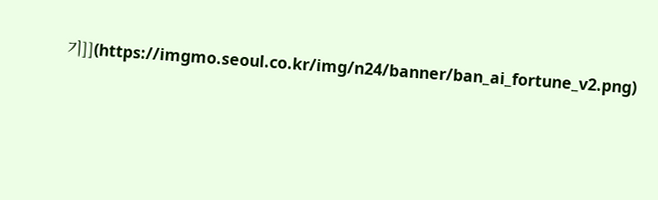기]](https://imgmo.seoul.co.kr/img/n24/banner/ban_ai_fortune_v2.png)